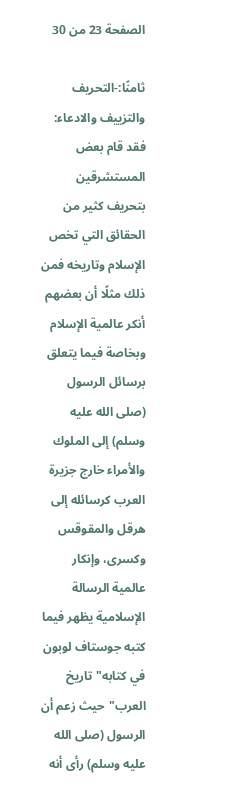الصفحة 23 من 30

ثامنًا:-التحريف والتزييف والادعاء: فقد قام بعض المستشرقين بتحريف كثير من الحقائق التي تخص الإسلام وتاريخه فمن ذلك مثلًا أن بعضهم أنكر عالمية الإسلام وبخاصة فيما يتعلق برسائل الرسول (صلى الله عليه وسلم) إلى الملوك والأمراء خارج جزيرة العرب كرسائله إلى هرقل والمقوقس وكسرى، وإنكار عالمية الرسالة الإسلامية يظهر فيما كتبه جوستاف لوبون في كتابه"تاريخ العرب"حيث زعم أن الرسول (صلى الله عليه وسلم) رأى أنه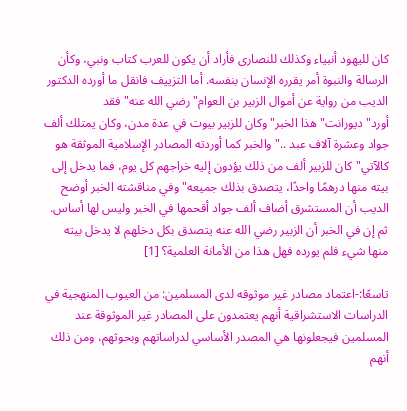كان لليهود أنبياء وكذلك للنصارى فأراد أن يكون للعرب كتاب ونبي، وكأن الرسالة والنبوة أمر يقرره الإنسان بنفسه. أما التزييف فانقل ما أورده الدكتور الديب من رواية عن أموال الزبير بن العوام"رضي الله عنه"فقد أورد"ديورانت"هذا الخبر"وكان للزبير بيوت في عدة مدن، وكان يمتلك ألف جواد وعشرة آلاف عبد .."والخبر كما أوردته المصادر الإسلامية الموثقة هو كالآتي"كان للزبير ألف من ذلك يؤدون إليه خراجهم كل يوم، فما يدخل إلى بيته منها درهمًا واحدًا، يتصدق بذلك جميعه"وفي مناقشته الخبر أوضح الديب أن المستشرق أضاف ألف جواد أقحمها في الخبر وليس لها أساس. ثم إن في الخبر أن الزبير رضي الله عنه يتصدق بكل دخلهم لا يدخل بيته منها شيء فلم يورده فهل هذا من الأمانة العلمية؟ [1]

تاسعًا:-اعتماد مصادر غير موثوقه لدى المسلمين: من العيوب المنهجية في الدراسات الاستشراقية أنهم يعتمدون على المصادر غير الموثوقة عند المسلمين فيجعلونها هي المصدر الأساسي لدراساتهم وبحوثهم، ومن ذلك أنهم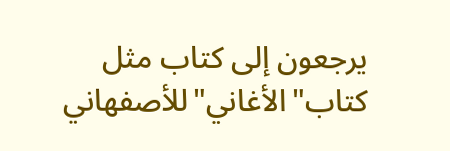يرجعون إلى كتاب مثل كتاب"الأغاني"للأصفهاني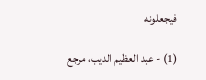فيجعلونه

(1) - عبد العظيم الديب، مرجع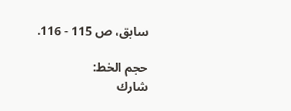سابق، ص 115 - 116.

حجم الخط:
شارك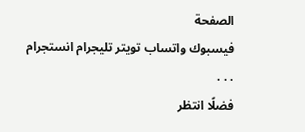الصفحة
فيسبوك واتساب تويتر تليجرام انستجرام
. . .
فضلًا انتظر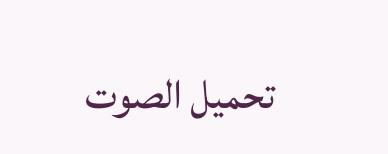تحميل الصوت